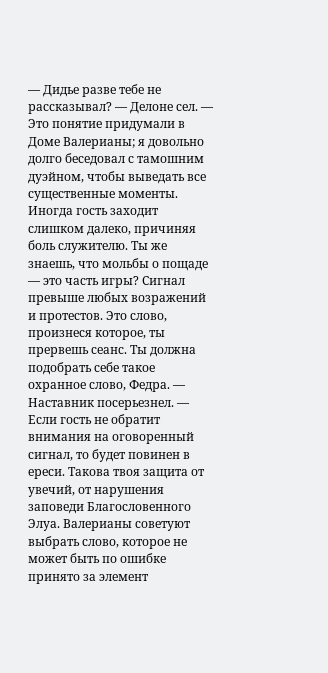— Дидье разве тебе не рассказывал? — Делоне сел. — Это понятие придумали в Доме Валерианы; я довольно долго беседовал с тамошним дуэйном, чтобы выведать все существенные моменты. Иногда гость заходит слишком далеко, причиняя боль служителю. Ты же знаешь, что мольбы о пощаде — это часть игры? Сигнал превыше любых возражений и протестов. Это слово, произнеся которое, ты прервешь сеанс. Ты должна подобрать себе такое охранное слово, Федра. — Наставник посерьезнел. — Если гость не обратит внимания на оговоренный сигнал, то будет повинен в ереси. Такова твоя защита от увечий, от нарушения заповеди Благословенного Элуа. Валерианы советуют выбрать слово, которое не может быть по ошибке принято за элемент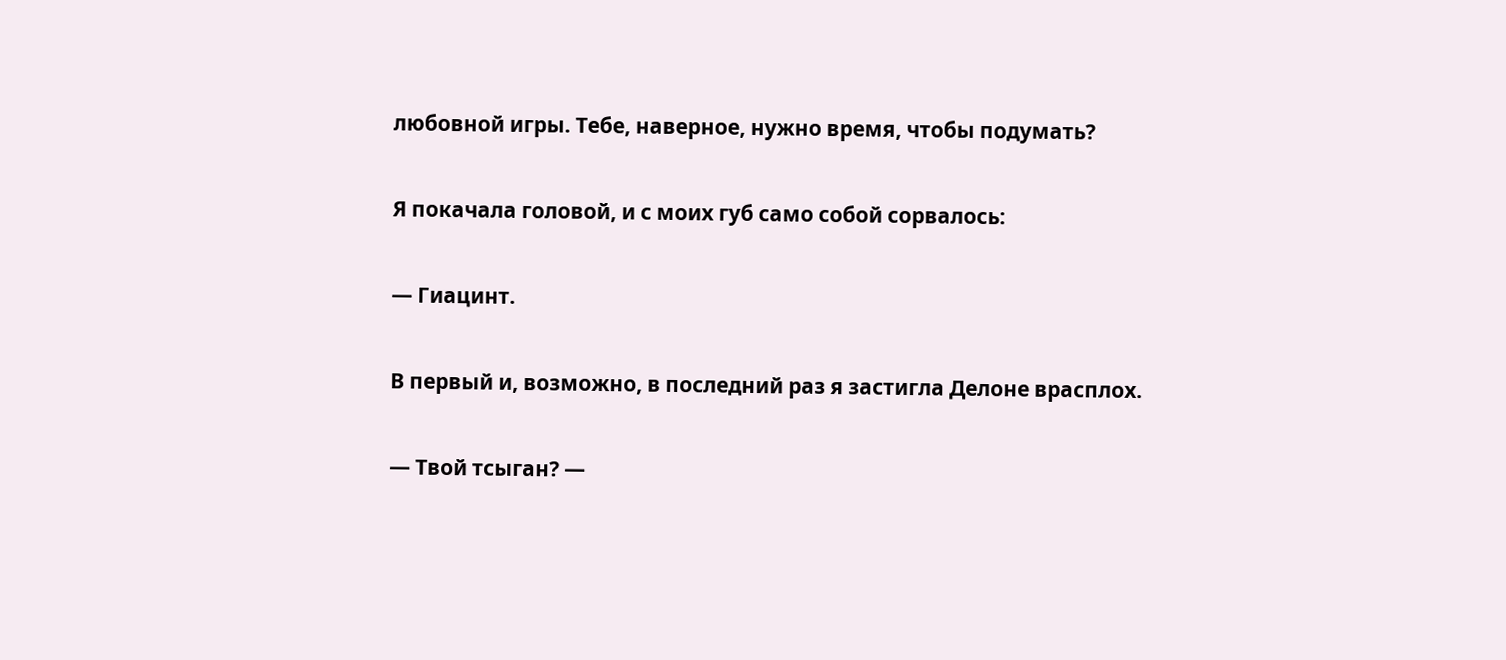любовной игры. Тебе, наверное, нужно время, чтобы подумать?

Я покачала головой, и с моих губ само собой сорвалось:

— Гиацинт.

В первый и, возможно, в последний раз я застигла Делоне врасплох.

— Твой тсыган? —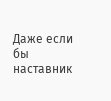Даже если бы наставник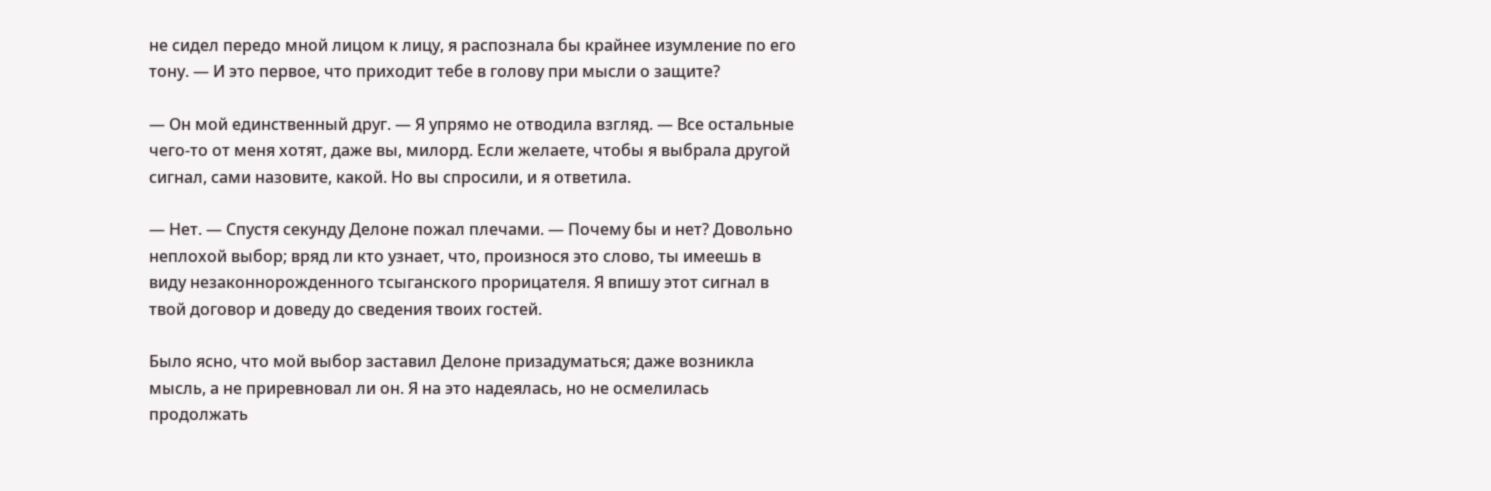не сидел передо мной лицом к лицу, я распознала бы крайнее изумление по его тону. — И это первое, что приходит тебе в голову при мысли о защите?

— Он мой единственный друг. — Я упрямо не отводила взгляд. — Все остальные чего-то от меня хотят, даже вы, милорд. Если желаете, чтобы я выбрала другой сигнал, сами назовите, какой. Но вы спросили, и я ответила.

— Нет. — Спустя секунду Делоне пожал плечами. — Почему бы и нет? Довольно неплохой выбор; вряд ли кто узнает, что, произнося это слово, ты имеешь в виду незаконнорожденного тсыганского прорицателя. Я впишу этот сигнал в твой договор и доведу до сведения твоих гостей.

Было ясно, что мой выбор заставил Делоне призадуматься; даже возникла мысль, а не приревновал ли он. Я на это надеялась, но не осмелилась продолжать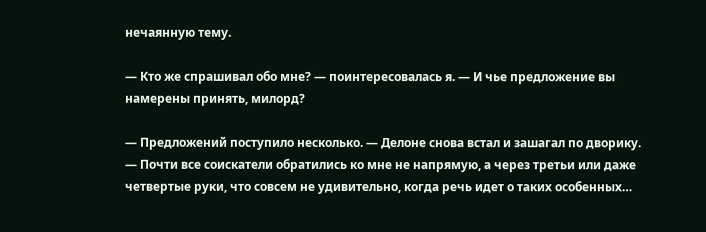нечаянную тему.

— Кто же спрашивал обо мне? — поинтересовалась я. — И чье предложение вы намерены принять, милорд?

— Предложений поступило несколько. — Делоне снова встал и зашагал по дворику. — Почти все соискатели обратились ко мне не напрямую, а через третьи или даже четвертые руки, что совсем не удивительно, когда речь идет о таких особенных…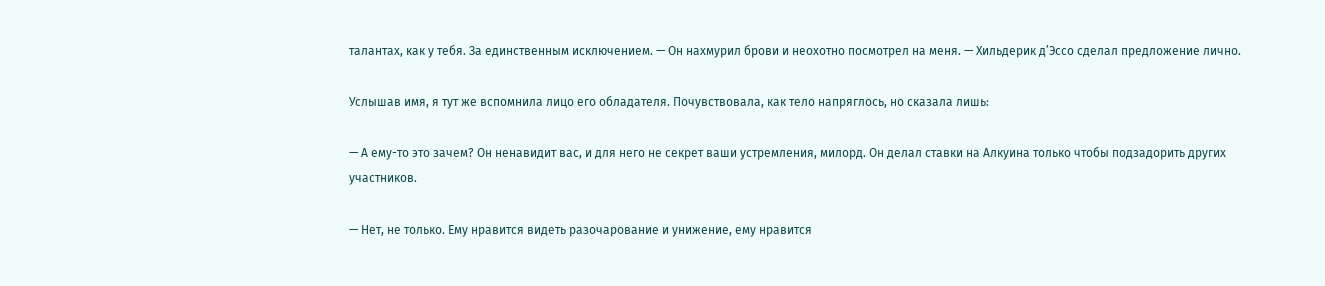талантах, как у тебя. За единственным исключением. — Он нахмурил брови и неохотно посмотрел на меня. — Хильдерик д’Эссо сделал предложение лично.

Услышав имя, я тут же вспомнила лицо его обладателя. Почувствовала, как тело напряглось, но сказала лишь:

— А ему-то это зачем? Он ненавидит вас, и для него не секрет ваши устремления, милорд. Он делал ставки на Алкуина только чтобы подзадорить других участников.

— Нет, не только. Ему нравится видеть разочарование и унижение, ему нравится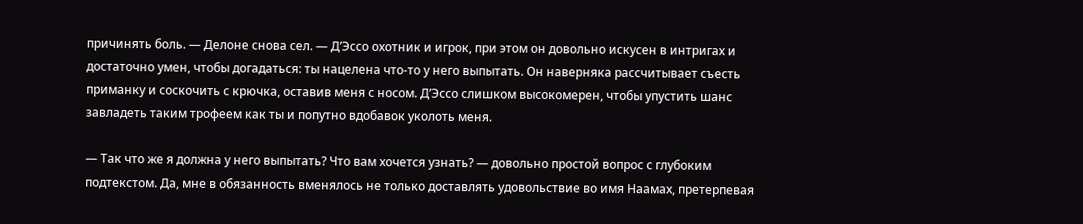причинять боль. — Делоне снова сел. — Д’Эссо охотник и игрок, при этом он довольно искусен в интригах и достаточно умен, чтобы догадаться: ты нацелена что-то у него выпытать. Он наверняка рассчитывает съесть приманку и соскочить с крючка, оставив меня с носом. Д’Эссо слишком высокомерен, чтобы упустить шанс завладеть таким трофеем как ты и попутно вдобавок уколоть меня.

— Так что же я должна у него выпытать? Что вам хочется узнать? — довольно простой вопрос с глубоким подтекстом. Да, мне в обязанность вменялось не только доставлять удовольствие во имя Наамах, претерпевая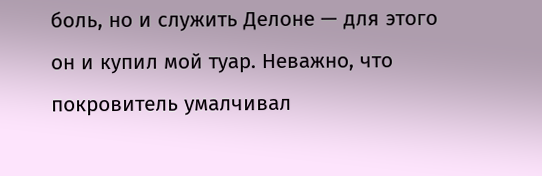боль, но и служить Делоне — для этого он и купил мой туар. Неважно, что покровитель умалчивал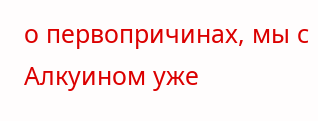о первопричинах, мы с Алкуином уже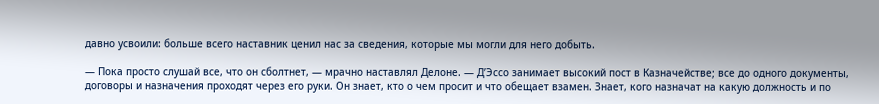давно усвоили: больше всего наставник ценил нас за сведения, которые мы могли для него добыть.

— Пока просто слушай все, что он сболтнет, — мрачно наставлял Делоне. — Д’Эссо занимает высокий пост в Казначействе; все до одного документы, договоры и назначения проходят через его руки. Он знает, кто о чем просит и что обещает взамен. Знает, кого назначат на какую должность и по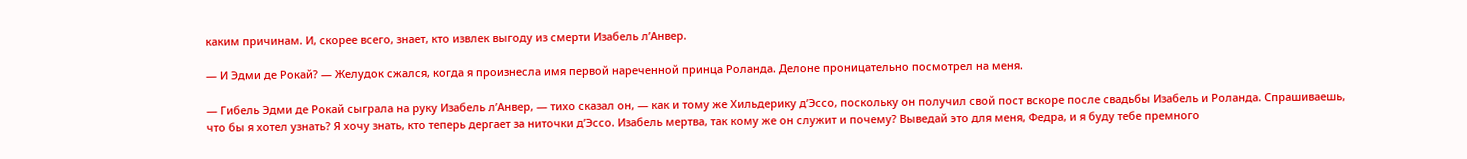каким причинам. И, скорее всего, знает, кто извлек выгоду из смерти Изабель л’Анвер.

— И Эдми де Рокай? — Желудок сжался, когда я произнесла имя первой нареченной принца Роланда. Делоне проницательно посмотрел на меня.

— Гибель Эдми де Рокай сыграла на руку Изабель л’Анвер, — тихо сказал он, — как и тому же Хильдерику д’Эссо, поскольку он получил свой пост вскоре после свадьбы Изабель и Роланда. Спрашиваешь, что бы я хотел узнать? Я хочу знать, кто теперь дергает за ниточки д’Эссо. Изабель мертва, так кому же он служит и почему? Выведай это для меня, Федра, и я буду тебе премного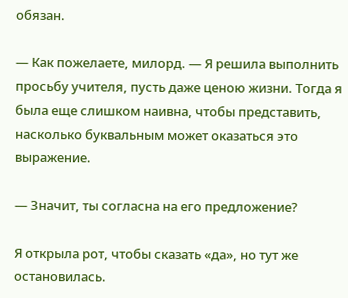обязан.

— Как пожелаете, милорд. — Я решила выполнить просьбу учителя, пусть даже ценою жизни. Тогда я была еще слишком наивна, чтобы представить, насколько буквальным может оказаться это выражение.

— Значит, ты согласна на его предложение?

Я открыла рот, чтобы сказать «да», но тут же остановилась.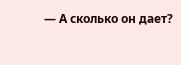— А сколько он дает?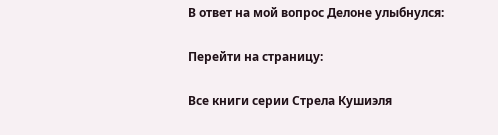В ответ на мой вопрос Делоне улыбнулся:

Перейти на страницу:

Все книги серии Стрела Кушиэля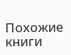Похожие книги